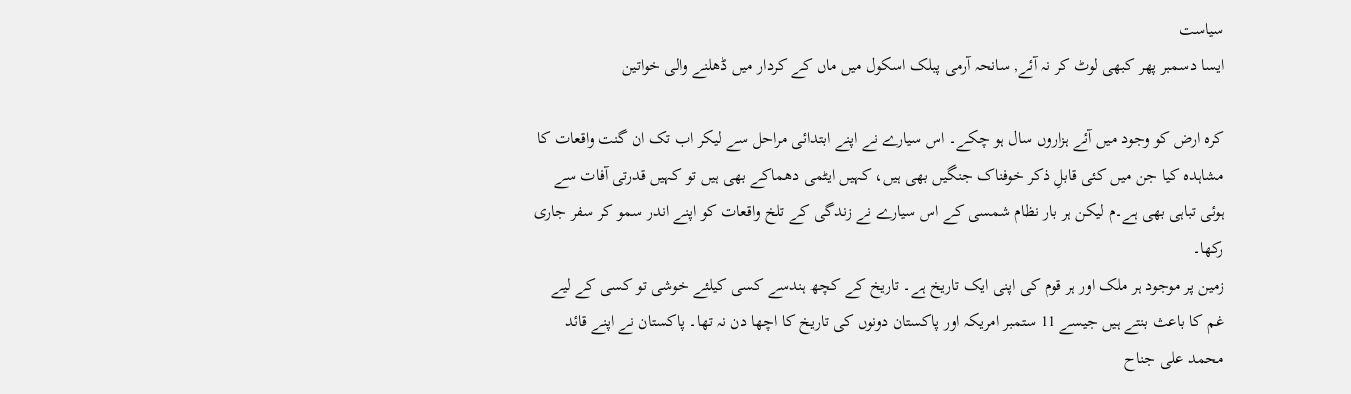سیاست
ایسا دسمبر پھر کبھی لوٹ کر نہ آئے, سانحہ آرمی پبلک اسکول میں ماں کے کردار میں ڈھلنے والی خواتین

کرہ ارض کو وجود میں آئے ہزاروں سال ہو چکے۔ اس سیارے نے اپنے ابتدائی مراحل سے لیکر اب تک ان گنت واقعات کا مشاہدہ کیا جن میں کئی قابلِ ذکر خوفناک جنگیں بھی ہیں، کہیں ایٹمی دھماکے بھی ہیں تو کہیں قدرتی آفات سے ہوئی تباہی بھی ہے۔م لیکن ہر بار نظام شمسی کے اس سیارے نے زندگی کے تلخ واقعات کو اپنے اندر سمو کر سفر جاری رکھا۔
زمین پر موجود ہر ملک اور ہر قوم کی اپنی ایک تاریخ ہے۔ تاریخ کے کچھ ہندسے کسی کیلئے خوشی تو کسی کے لیے غم کا باعث بنتے ہیں جیسے 11 ستمبر امریکہ اور پاکستان دونوں کی تاریخ کا اچھا دن نہ تھا۔ پاکستان نے اپنے قائد محمد علی جناح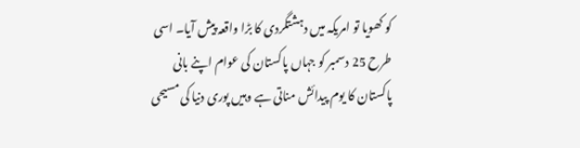کو کھویا تو امریکہ میں دہشتگردی کا بڑا واقعہ پیش آیا۔ اسی طرح 25 دسمبر کو جہاں پاکستان کی عوام اپنے بانی پاکستان کا یوم پیدائش مناتی ہے وہیں پوری دنیا کی مسیحی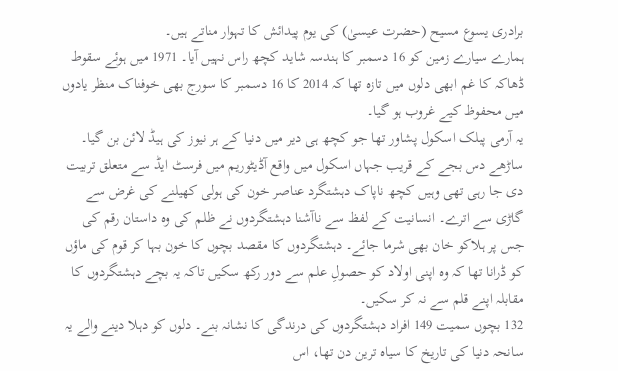برادری یسوع مسیح (حضرت عیسیٰ) کی یوم پیدائش کا تہوار مناتے ہیں۔
ہمارے سیارے زمین کو 16 دسمبر کا ہندسہ شاید کچھ راس نہیں آیا۔ 1971 میں ہوئے سقوط ڈھاکہ کا غم ابھی دلوں میں تازہ تھا کہ 2014 کا 16 دسمبر کا سورج بھی خوفناک منظر یادوں میں محفوظ کیے غروب ہو گیا۔
یہ آرمی پبلک اسکول پشاور تھا جو کچھ ہی دیر میں دنیا کے ہر نیوز کی ہیڈ لائن بن گیا۔ ساڑھے دس بجے کے قریب جہاں اسکول میں واقع آڈیٹوریم میں فرسٹ ایڈ سے متعلق تربیت دی جا رہی تھی وہیں کچھ ناپاک دہشتگرد عناصر خون کی ہولی کھیلنے کی غرض سے گاڑی سے اترے۔ انسانیت کے لفظ سے ناآشنا دہشتگردوں نے ظلم کی وہ داستان رقم کی جس پر ہلاکو خان بھی شرما جائے۔ دہشتگردوں کا مقصد بچوں کا خون بہا کر قوم کی ماؤں کو ڈرانا تھا کہ وہ اپنی اولاد کو حصولِ علم سے دور رکھ سکیں تاکہ یہ بچے دہشتگردوں کا مقابلہ اپنے قلم سے نہ کر سکیں۔
132 بچوں سمیت 149 افراد دہشتگردوں کی درندگی کا نشانہ بنے۔ دلوں کو دہلا دینے والے یہ سانحہ دنیا کی تاریخ کا سیاہ ترین دن تھا، اس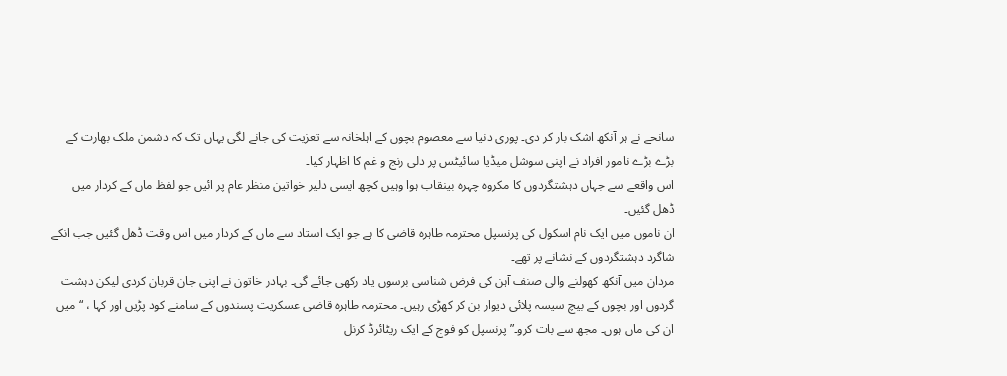سانحے نے ہر آنکھ اشک بار کر دی۔ پوری دنیا سے معصوم بچوں کے اہلخانہ سے تعزیت کی جانے لگی یہاں تک کہ دشمن ملک بھارت کے بڑے بڑے نامور افراد نے اپنی سوشل میڈیا سائیٹس پر دلی رنج و غم کا اظہار کیا۔
اس واقعے سے جہاں دہشتگردوں کا مکروہ چہرہ بینقاب ہوا وہیں کچھ ایسی دلیر خواتین منظر عام پر ائیں جو لفظ ماں کے کردار میں ڈھل گئیں۔
ان ناموں میں ایک نام اسکول کی پرنسپل محترمہ طاہرہ قاضی کا ہے جو ایک استاد سے ماں کے کردار میں اس وقت ڈھل گئیں جب انکے شاگرد دہشتگردوں کے نشانے پر تھے۔
مردان میں آنکھ کھولنے والی صنف آہن کی فرض شناسی برسوں یاد رکھی جائے گی۔ بہادر خاتون نے اپنی جان قربان کردی لیکن دہشت گردوں اور بچوں کے بیچ سیسہ پلائی دیوار بن کر کھڑی رہیں۔ محترمہ طاہرہ قاضی عسکریت پسندوں کے سامنے کود پڑیں اور کہا ، “میں ان کی ماں ہوں۔ مجھ سے بات کرو۔” پرنسپل کو فوج کے ایک ریٹائرڈ کرنل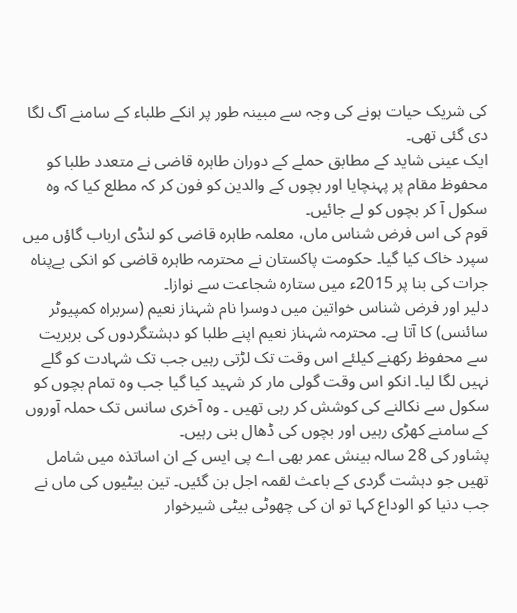کی شریک حیات ہونے کی وجہ سے مبینہ طور پر انکے طلباء کے سامنے آگ لگا دی گئی تھی۔
ایک عینی شاید کے مطابق حملے کے دوران طاہرہ قاضی نے متعدد طلبا کو محفوظ مقام پر پہنچایا اور بچوں کے والدین کو فون کر کہ مطلع کیا کہ وہ سکول آ کر بچوں کو لے جائیں۔
قوم کی اس فرض شناس ماں، معلمہ طاہرہ قاضی کو لنڈی ارباب گاؤں میں سپرد خاک کیا گیا۔ حکومت پاکستان نے محترمہ طاہرہ قاضی کو انکی بےپناہ جرات کی بنا پر 2015ء میں ستارہ شجاعت سے نوازا۔
دلیر اور فرض شناس خواتین میں دوسرا نام شہناز نعیم (سربراہ کمپیوٹر سائنس) کا آتا ہے۔ محترمہ شہناز نعیم اپنے طلبا کو دہشتگردوں کی بربریت سے محفوظ رکھنے کیلئے اس وقت تک لڑتی رہیں جب تک شہادت کو گلے نہیں لگا لیا۔ انکو اس وقت گولی مار کر شہید کیا گیا جب وہ تمام بچوں کو سکول سے نکالنے کی کوشش کر رہی تھیں ۔ وہ آخری سانس تک حملہ آوروں کے سامنے کھڑی رہیں اور بچوں کی ڈھال بنی رہیں۔
پشاور کی 28 سالہ بینش عمر بھی اے پی ایس کے ان اساتذہ میں شامل تھیں جو دہشت گردی کے باعث لقمہ اجل بن گئیں۔ تین بیٹیوں کی ماں نے جب دنیا کو الوداع کہا تو ان کی چھوٹی بیٹی شیرخوار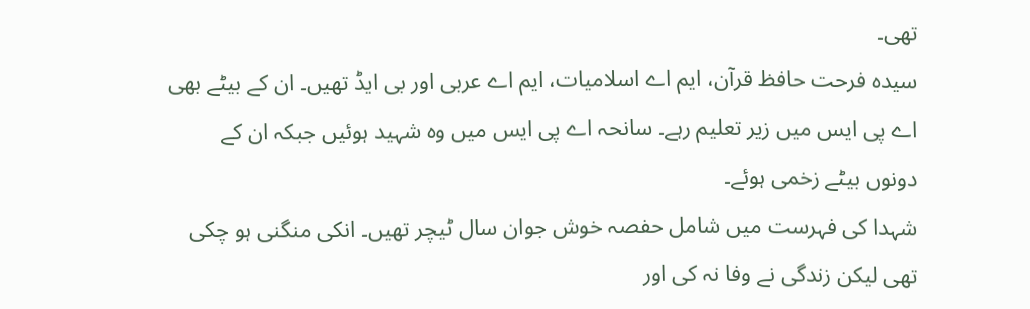تھی۔
سیدہ فرحت حافظ قرآن، ایم اے اسلامیات، ایم اے عربی اور بی ایڈ تھیں۔ ان کے بیٹے بھی اے پی ایس میں زیر تعلیم رہے۔ سانحہ اے پی ایس میں وہ شہید ہوئیں جبکہ ان کے دونوں بیٹے زخمی ہوئے۔
شہدا کی فہرست میں شامل حفصہ خوش جوان سال ٹیچر تھیں۔ انکی منگنی ہو چکی تھی لیکن زندگی نے وفا نہ کی اور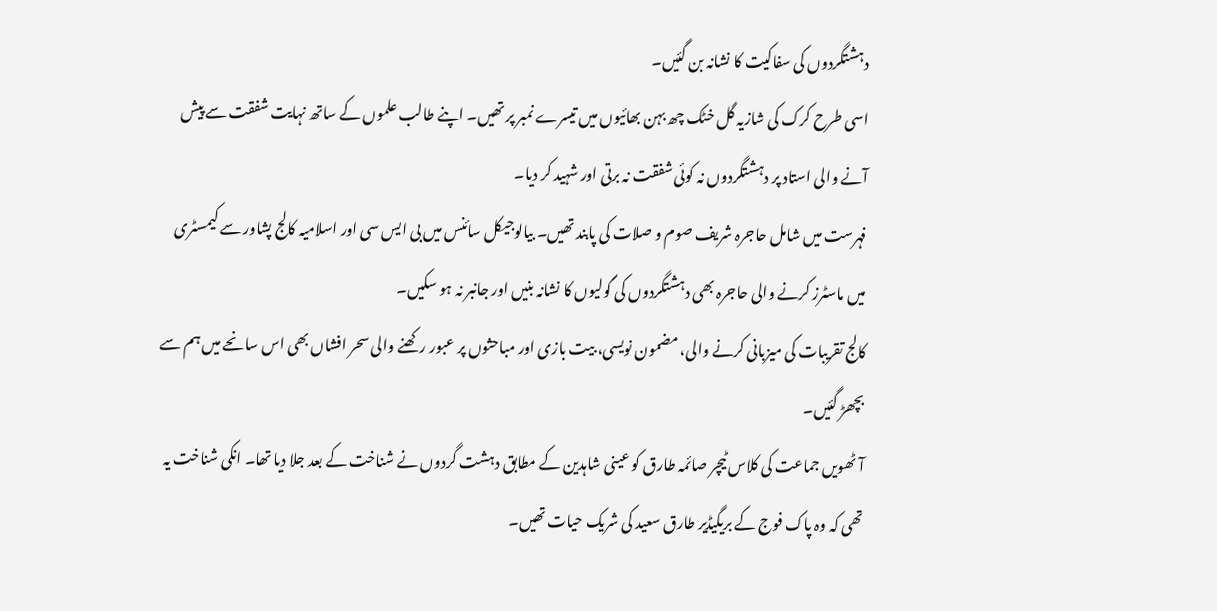دہشتگردوں کی سفاکیت کا نشانہ بن گئیں۔
اسی طرح کرک کی شازیہ گل خٹک چھ بہن بھائیوں میں تیسرے نمبر پر تھیں۔ اپنے طالب علموں کے ساتھ نہایت شفقت سے پیش آنے والی استاد پر دہشتگردوں نہ کوئی شفقت نہ برتی اور شہید کر دیا۔
فہرست میں شامل حاجرہ شریف صوم و صلات کی پابند تھیں۔ بیالوجیکل سائنس میں بی ایس سی اور اسلامیہ کالج پشاور سے کیمسٹری میں ماسٹرز کرنے والی حاجرہ بھی دہشتگردوں کی گولیوں کا نشانہ بنیں اور جانبر نہ ہو سکیں۔
کالج تقریبات کی میزبانی کرنے والی، مضمون نویسی، بیت بازی اور مباحثوں پر عبور رکھنے والی سحر افشاں بھی اس سانحے میں ہم سے بچھڑ گئیں۔
آٹھویں جماعت کی کلاس ٹیچر صائمہ طارق کو عینی شاہدین کے مطابق دہشت گردوں نے شناخت کے بعد جلا دیا تھا۔ انکی شناخت یہ تھی کہ وہ پاک فوج کے بریگیڈیر طارق سعید کی شریک حیات تھیں۔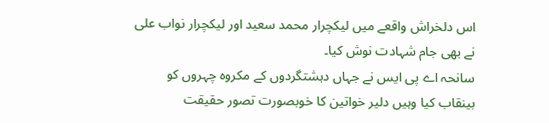اس دلخراش واقعے میں لیکچرار محمد سعید اور لیکچرار نواب علی نے بھی جام شہادت نوش کیا۔
سانحہ اے پی ایس نے جہاں دہشتگردوں کے مکروہ چہروں کو بینقاب کیا وہیں دلیر خواتین کا خوبصورت تصور حقیقت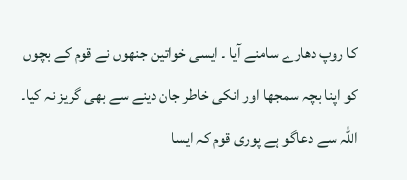کا روپ دھارے سامنے آیا ۔ ایسی خواتین جنھوں نے قوم کے بچوں کو اپنا بچہ سمجھا اور انکی خاطر جان دینے سے بھی گریز نہ کیا۔ اللہ سے دعاگو ہے پوری قوم کہ ایسا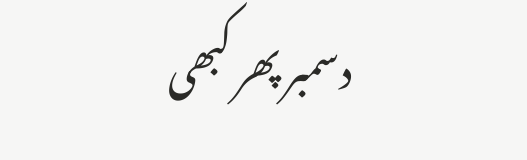دسمبر پھر کبھی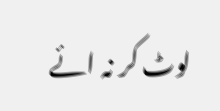لوٹ کر نہ ائے